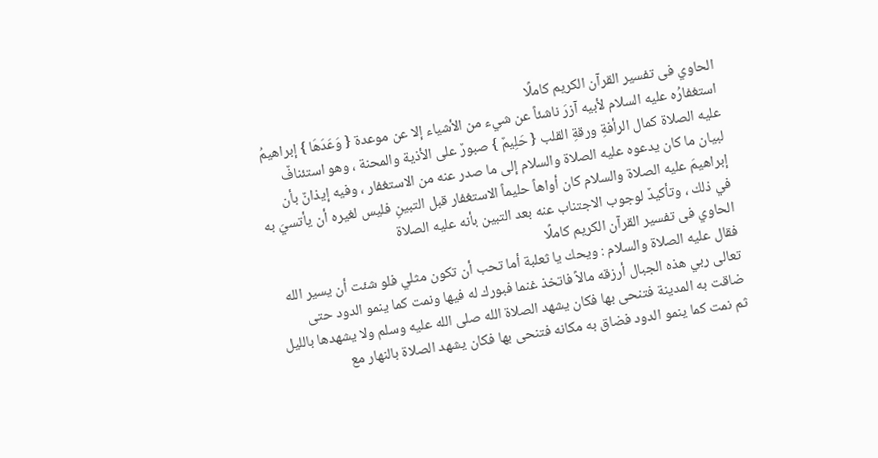الحاوي فى تفسير القرآن الكريم كاملًا
استغفارُه عليه السلام لأبيه آزرَ ناشئاً عن شيء من الأشياء إلا عن موعدة { وَعَدَهَا } إبراهيمُ عليه الصلاة كمال الرأفةِ ورقةِ القلب { حَلِيمٌ } صبورٌ على الأذية والمحنة ، وهو استئنافٌ لبيان ما كان يدعوه عليه الصلاة والسلام إلى ما صدر عنه من الاستغفار ، وفيه إيذانٌ بأن إبراهيمَ عليه الصلاة والسلام كان أواهاً حليماً الاستغفار قبل التبينِ فليس لغيره أن يأتسيَ به في ذلك ، وتأكيدٌ لوجوب الاجتناب عنه بعد التبين بأنه عليه الصلاة
الحاوي فى تفسير القرآن الكريم كاملًا
فقال عليه الصلاة والسلام : ويحك يا ثعلبة أما تحب أن تكون مثلي فلو شئت أن يسير الله تعالى ربي هذه الجبال أرزقه مالاً فاتخذ غنما فبورك له فيها ونمت كما ينمو الدود حتى ضاقت به المدينة فتنحى بها فكان يشهد الصلاة الله صلى الله عليه وسلم ولا يشهدها بالليل ثم نمت كما ينمو الدود فضاق به مكانه فتنحى بها فكان يشهد الصلاة بالنهار مع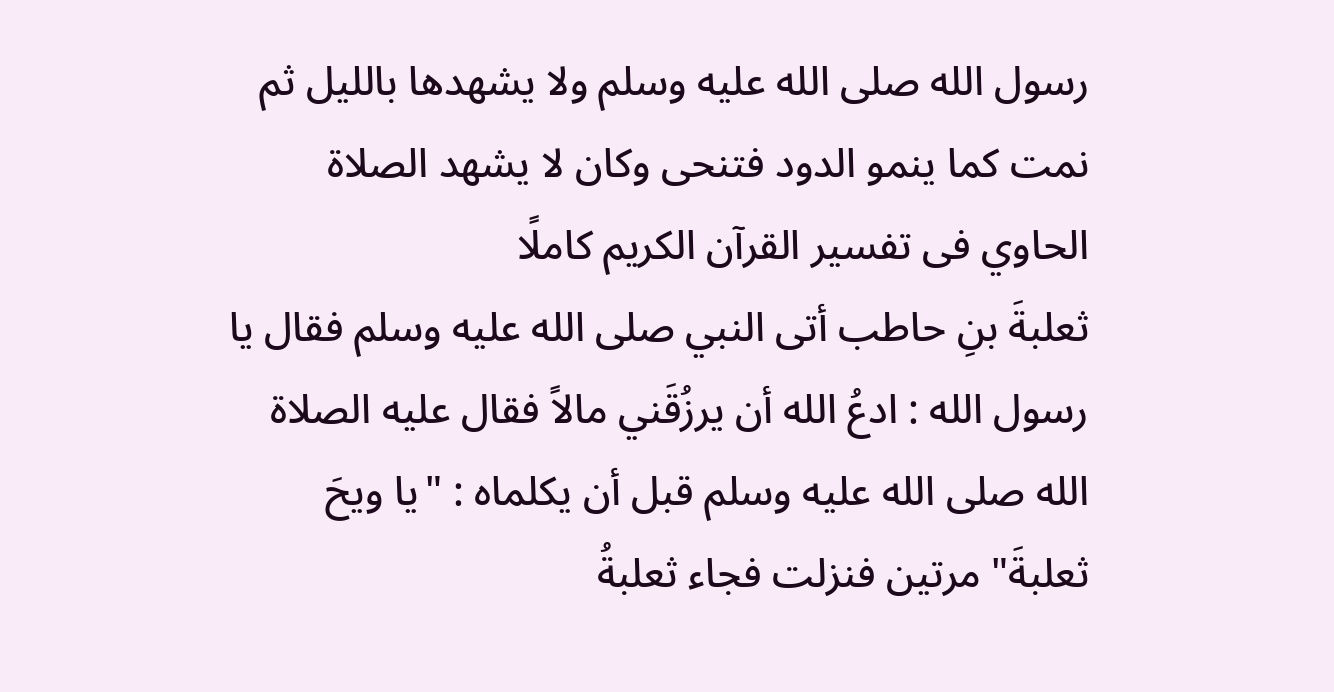رسول الله صلى الله عليه وسلم ولا يشهدها بالليل ثم نمت كما ينمو الدود فتنحى وكان لا يشهد الصلاة
الحاوي فى تفسير القرآن الكريم كاملًا
ثعلبةَ بنِ حاطب أتى النبي صلى الله عليه وسلم فقال يا رسول الله : ادعُ الله أن يرزُقَني مالاً فقال عليه الصلاة الله صلى الله عليه وسلم قبل أن يكلماه : "يا ويحَ ثعلبةَ" مرتين فنزلت فجاء ثعلبةُ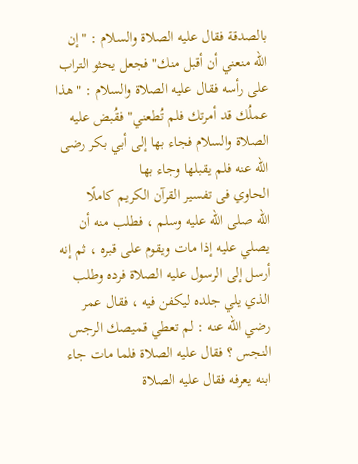بالصدقة فقال عليه الصلاة والسلام : "إن الله منعني أن أقبل منك" فجعل يحثو التراب على رأسه فقال عليه الصلاة والسلام : "هذا عملُك قد أمرتك فلم تُطعني" فقُبض عليه الصلاة والسلام فجاء بها إلى أبي بكر رضى الله عنه فلم يقبلها وجاء بها
الحاوي فى تفسير القرآن الكريم كاملًا
الله صلى الله عليه وسلم ، فطلب منه أن يصلي عليه إذا مات ويقوم على قبره ، ثم إنه أرسل إلى الرسول عليه الصلاة فرده وطلب الذي يلي جلده ليكفن فيه ، فقال عمر رضي الله عنه : لم تعطي قميصك الرجس النجس ؟ فقال عليه الصلاة فلما مات جاء ابنه يعرفه فقال عليه الصلاة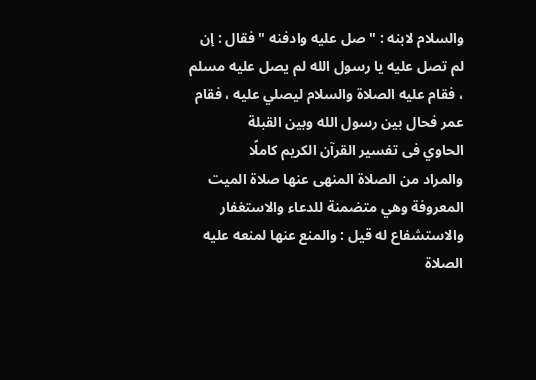والسلام لابنه : " صل عليه وادفنه " فقال : إن لم تصل عليه يا رسول الله لم يصل عليه مسلم ، فقام عليه الصلاة والسلام ليصلي عليه ، فقام عمر فحال بين رسول الله وبين القبلة
الحاوي فى تفسير القرآن الكريم كاملًا
والمراد من الصلاة المنهى عنها صلاة الميت المعروفة وهي متضمنة للدعاء والاستغفار والاستشفاع له قيل : والمنع عنها لمنعه عليه الصلاة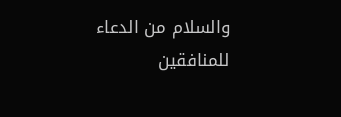والسلام من الدعاء للمنافقين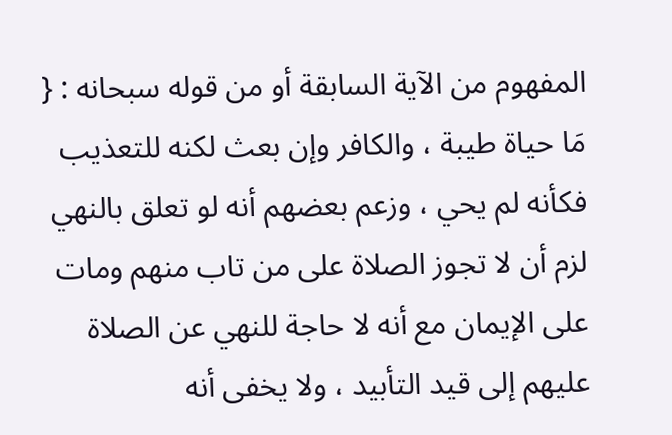المفهوم من الآية السابقة أو من قوله سبحانه : { مَا حياة طيبة ، والكافر وإن بعث لكنه للتعذيب فكأنه لم يحي ، وزعم بعضهم أنه لو تعلق بالنهي لزم أن لا تجوز الصلاة على من تاب منهم ومات على الإيمان مع أنه لا حاجة للنهي عن الصلاة عليهم إلى قيد التأبيد ، ولا يخفى أنه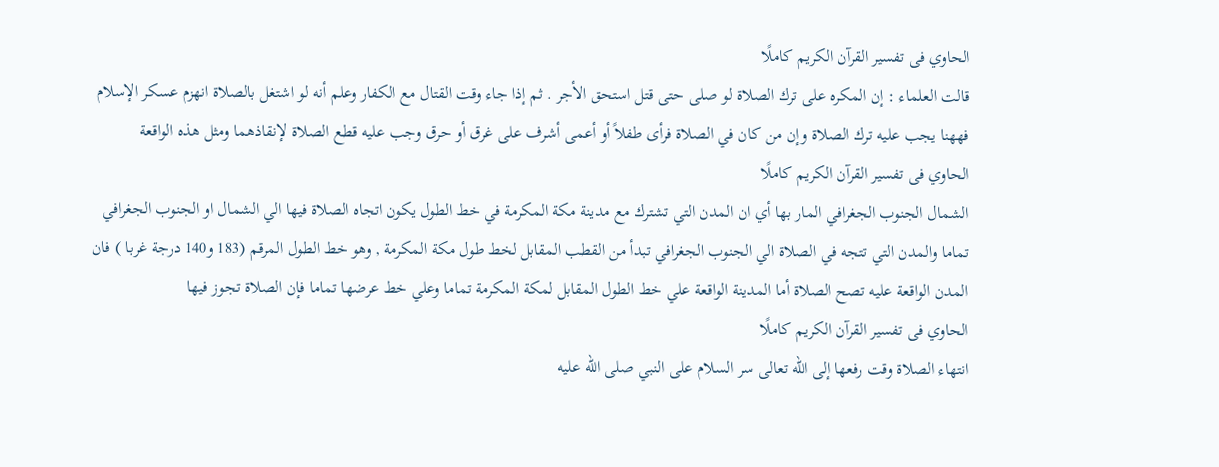الحاوي فى تفسير القرآن الكريم كاملًا
قالت العلماء : إن المكره على ترك الصلاة لو صلى حتى قتل استحق الأجر . ثم إذا جاء وقت القتال مع الكفار وعلم أنه لو اشتغل بالصلاة انهزم عسكر الإسلام فههنا يجب عليه ترك الصلاة وإن من كان في الصلاة فرأى طفلاً أو أعمى أشرف على غرق أو حرق وجب عليه قطع الصلاة لإنقاذهما ومثل هذه الواقعة
الحاوي فى تفسير القرآن الكريم كاملًا
الشمال الجنوب الجغرافي المار بها أي ان المدن التي تشترك مع مدينة مكة المكرمة في خط الطول يكون اتجاه الصلاة فيها الي الشمال او الجنوب الجغرافي تماما والمدن التي تتجه في الصلاة الي الجنوب الجغرافي تبدأ من القطب المقابل لخط طول مكة المكرمة , وهو خط الطول المرقم (183 و140 درجة غربا ) فان المدن الواقعة عليه تصح الصلاة أما المدينة الواقعة علي خط الطول المقابل لمكة المكرمة تماما وعلي خط عرضها تماما فإن الصلاة تجوز فيها
الحاوي فى تفسير القرآن الكريم كاملًا
انتهاء الصلاة وقت رفعها إلى الله تعالى سر السلام على النبي صلى الله عليه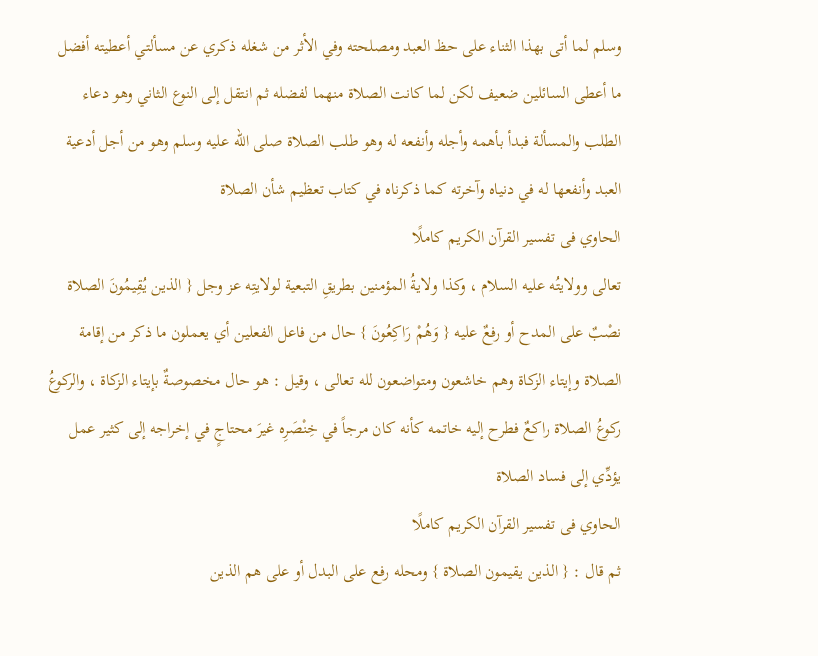وسلم لما أتى بهذا الثناء على حظ العبد ومصلحته وفي الأثر من شغله ذكري عن مسألتي أعطيته أفضل ما أعطى السائلين ضعيف لكن لما كانت الصلاة منهما لفضله ثم انتقل إلى النوع الثاني وهو دعاء الطلب والمسألة فبدأ بأهمه وأجله وأنفعه له وهو طلب الصلاة صلى الله عليه وسلم وهو من أجل أدعية العبد وأنفعها له في دنياه وآخرته كما ذكرناه في كتاب تعظيم شأن الصلاة
الحاوي فى تفسير القرآن الكريم كاملًا
تعالى وولايتُه عليه السلام ، وكذا ولايةُ المؤمنين بطريقِ التبعية لولايتِه عز وجل { الذين يُقِيمُونَ الصلاة نصْبٌ على المدح أو رفعٌ عليه { وَهُمْ رَاكِعُونَ } حال من فاعل الفعلين أي يعملون ما ذكر من إقامة الصلاة وإيتاء الزكاة وهم خاشعون ومتواضعون لله تعالى ، وقيل : هو حال مخصوصةٌ بإيتاء الزكاة ، والركوعُ ركوعُ الصلاة راكعٌ فطرح إليه خاتمه كأنه كان مرجاً في خِنْصَرِه غيرَ محتاجٍ في إخراجه إلى كثير عمل يؤدِّي إلى فساد الصلاة
الحاوي فى تفسير القرآن الكريم كاملًا
ثم قال : { الذين يقيمون الصلاة } ومحله رفع على البدل أو على هم الذين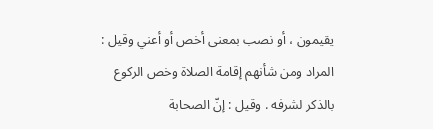يقيمون ، أو نصب بمعنى أخص أو أعني وقيل : المراد ومن شأنهم إقامة الصلاة وخص الركوع بالذكر لشرفه . وقيل : إنّ الصحابة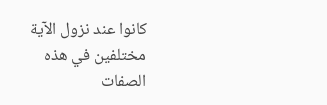كانوا عند نزول الآية مختلفين في هذه الصفات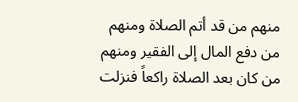منهم من قد أتم الصلاة ومنهم من دفع المال إلى الفقير ومنهم من كان بعد الصلاة راكعاً فنزلت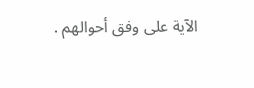الآية على وفق أحوالهم .